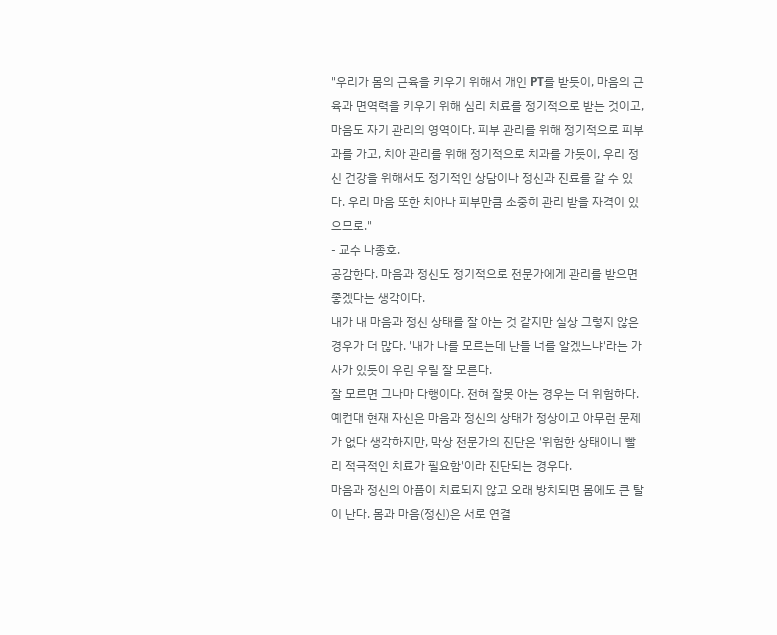"우리가 몸의 근육을 키우기 위해서 개인 PT를 받듯이, 마음의 근육과 면역력을 키우기 위해 심리 치료를 정기적으로 받는 것이고, 마음도 자기 관리의 영역이다. 피부 관리를 위해 정기적으로 피부과를 가고, 치아 관리를 위해 정기적으로 치과를 가듯이, 우리 정신 건강을 위해서도 정기적인 상담이나 정신과 진료를 갈 수 있다. 우리 마음 또한 치아나 피부만큼 소중히 관리 받을 자격이 있으므로."
- 교수 나종호.
공감한다. 마음과 정신도 정기적으로 전문가에게 관리를 받으면 좋겠다는 생각이다.
내가 내 마음과 정신 상태를 잘 아는 것 같지만 실상 그렇지 않은 경우가 더 많다. '내가 나를 모르는데 난들 너를 알겠느냐'라는 가사가 있듯이 우린 우릴 잘 모른다.
잘 모르면 그나마 다행이다. 전혀 잘못 아는 경우는 더 위험하다. 예컨대 현재 자신은 마음과 정신의 상태가 정상이고 아무런 문제가 없다 생각하지만, 막상 전문가의 진단은 '위험한 상태이니 빨리 적극적인 치료가 필요함'이라 진단되는 경우다.
마음과 정신의 아픔이 치료되지 않고 오래 방치되면 몸에도 큰 탈이 난다. 몸과 마음(정신)은 서로 연결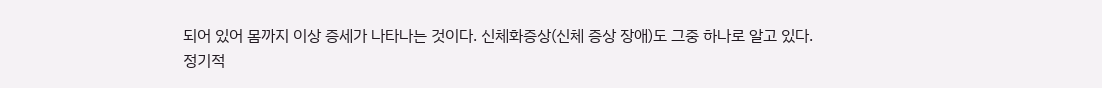되어 있어 몸까지 이상 증세가 나타나는 것이다. 신체화증상(신체 증상 장애)도 그중 하나로 알고 있다.
정기적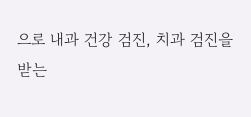으로 내과 건강 검진, 치과 검진을 받는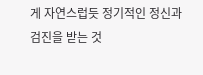게 자연스럽듯 정기적인 정신과 검진을 받는 것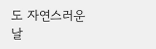도 자연스러운 날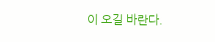이 오길 바란다.